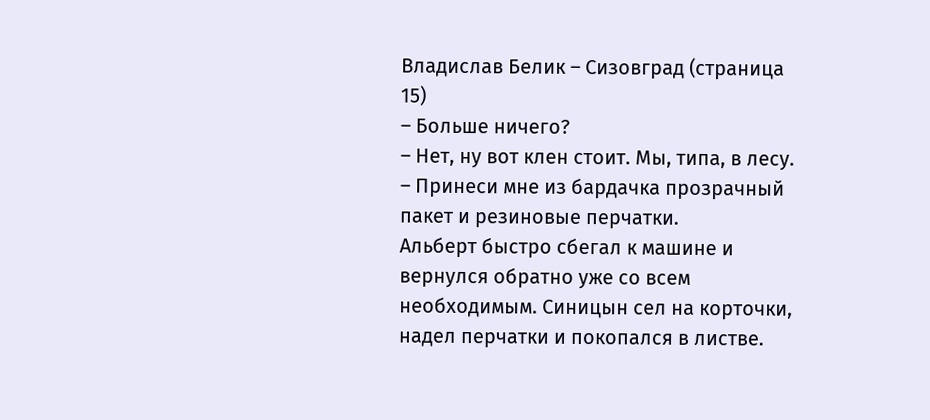Владислав Белик – Сизовград (страница 15)
– Больше ничего?
– Нет, ну вот клен стоит. Мы, типа, в лесу.
– Принеси мне из бардачка прозрачный пакет и резиновые перчатки.
Альберт быстро сбегал к машине и вернулся обратно уже со всем необходимым. Синицын сел на корточки, надел перчатки и покопался в листве.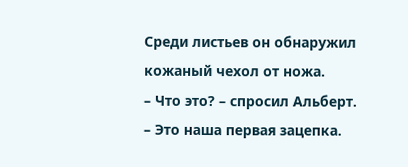Среди листьев он обнаружил кожаный чехол от ножа.
– Что это? – спросил Альберт.
– Это наша первая зацепка.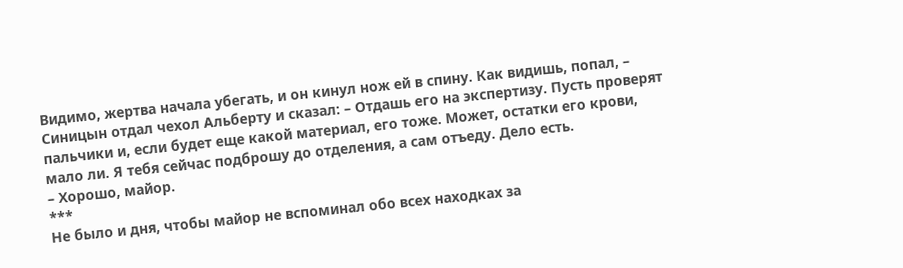Видимо, жертва начала убегать, и он кинул нож ей в спину. Как видишь, попал, – Синицын отдал чехол Альберту и сказал: – Отдашь его на экспертизу. Пусть проверят пальчики и, если будет еще какой материал, его тоже. Может, остатки его крови, мало ли. Я тебя сейчас подброшу до отделения, а сам отъеду. Дело есть.
– Хорошо, майор.
***
Не было и дня, чтобы майор не вспоминал обо всех находках за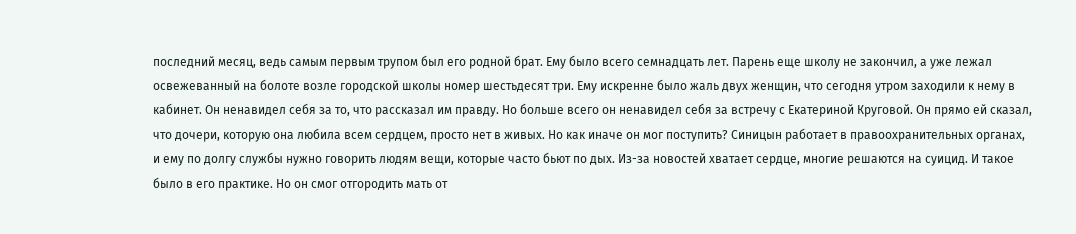последний месяц, ведь самым первым трупом был его родной брат. Ему было всего семнадцать лет. Парень еще школу не закончил, а уже лежал освежеванный на болоте возле городской школы номер шестьдесят три. Ему искренне было жаль двух женщин, что сегодня утром заходили к нему в кабинет. Он ненавидел себя за то, что рассказал им правду. Но больше всего он ненавидел себя за встречу с Екатериной Круговой. Он прямо ей сказал, что дочери, которую она любила всем сердцем, просто нет в живых. Но как иначе он мог поступить? Синицын работает в правоохранительных органах, и ему по долгу службы нужно говорить людям вещи, которые часто бьют по дых. Из-за новостей хватает сердце, многие решаются на суицид. И такое было в его практике. Но он смог отгородить мать от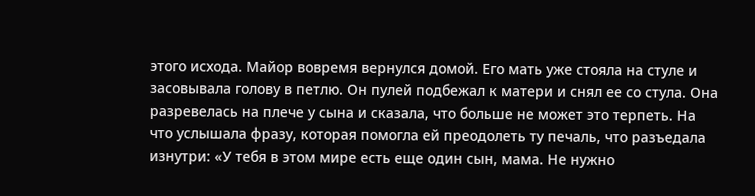этого исхода. Майор вовремя вернулся домой. Его мать уже стояла на стуле и засовывала голову в петлю. Он пулей подбежал к матери и снял ее со стула. Она разревелась на плече у сына и сказала, что больше не может это терпеть. На что услышала фразу, которая помогла ей преодолеть ту печаль, что разъедала изнутри: «У тебя в этом мире есть еще один сын, мама. Не нужно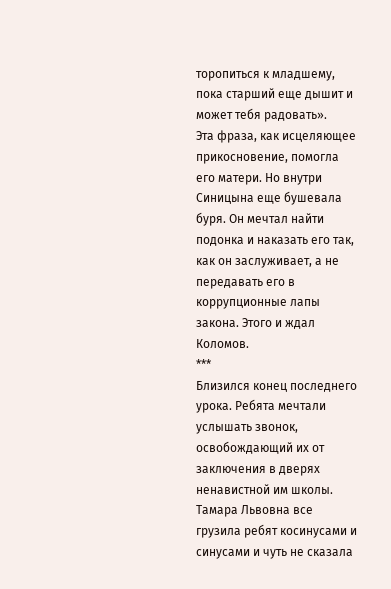торопиться к младшему, пока старший еще дышит и может тебя радовать».
Эта фраза, как исцеляющее прикосновение, помогла его матери. Но внутри Синицына еще бушевала буря. Он мечтал найти подонка и наказать его так, как он заслуживает, а не передавать его в коррупционные лапы закона. Этого и ждал Коломов.
***
Близился конец последнего урока. Ребята мечтали услышать звонок, освобождающий их от заключения в дверях ненавистной им школы. Тамара Львовна все грузила ребят косинусами и синусами и чуть не сказала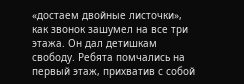«достаем двойные листочки», как звонок зашумел на все три этажа. Он дал детишкам свободу. Ребята помчались на первый этаж, прихватив с собой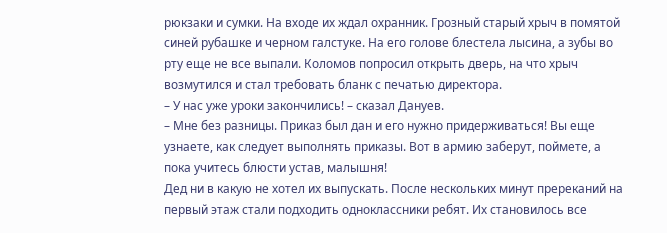рюкзаки и сумки. На входе их ждал охранник. Грозный старый хрыч в помятой синей рубашке и черном галстуке. На его голове блестела лысина, а зубы во рту еще не все выпали. Коломов попросил открыть дверь, на что хрыч возмутился и стал требовать бланк с печатью директора.
– У нас уже уроки закончились! – сказал Дануев.
– Мне без разницы. Приказ был дан и его нужно придерживаться! Вы еще узнаете, как следует выполнять приказы. Вот в армию заберут, поймете, а пока учитесь блюсти устав, малышня!
Дед ни в какую не хотел их выпускать. После нескольких минут пререканий на первый этаж стали подходить одноклассники ребят. Их становилось все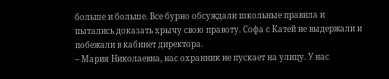больше и больше. Все бурно обсуждали школьные правила и пытались доказать хрычу свою правоту. Софа с Катей не выдержали и побежали в кабинет директора.
– Мария Николаевна, нас охранник не пускает на улицу. У нас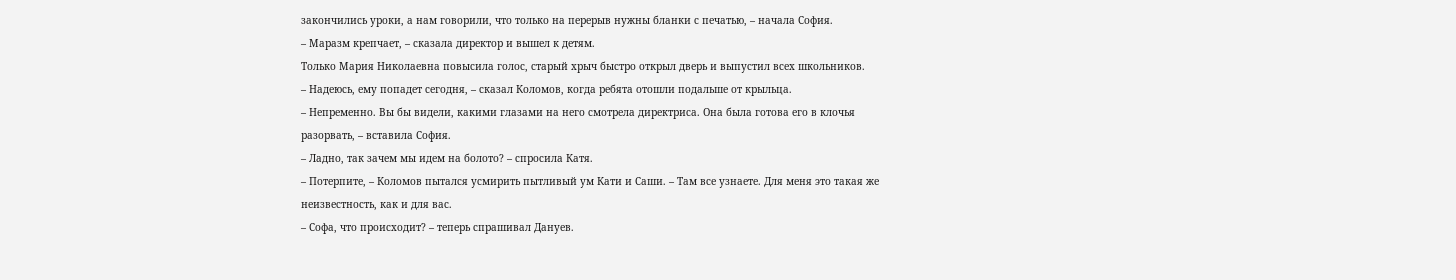закончились уроки, а нам говорили, что только на перерыв нужны бланки с печатью, – начала София.
– Маразм крепчает, – сказала директор и вышел к детям.
Только Мария Николаевна повысила голос, старый хрыч быстро открыл дверь и выпустил всех школьников.
– Надеюсь, ему попадет сегодня, – сказал Коломов, когда ребята отошли подальше от крыльца.
– Непременно. Вы бы видели, какими глазами на него смотрела директриса. Она была готова его в клочья разорвать, – вставила София.
– Ладно, так зачем мы идем на болото? – спросила Катя.
– Потерпите, – Коломов пытался усмирить пытливый ум Кати и Саши. – Там все узнаете. Для меня это такая же неизвестность, как и для вас.
– Софа, что происходит? – теперь спрашивал Дануев.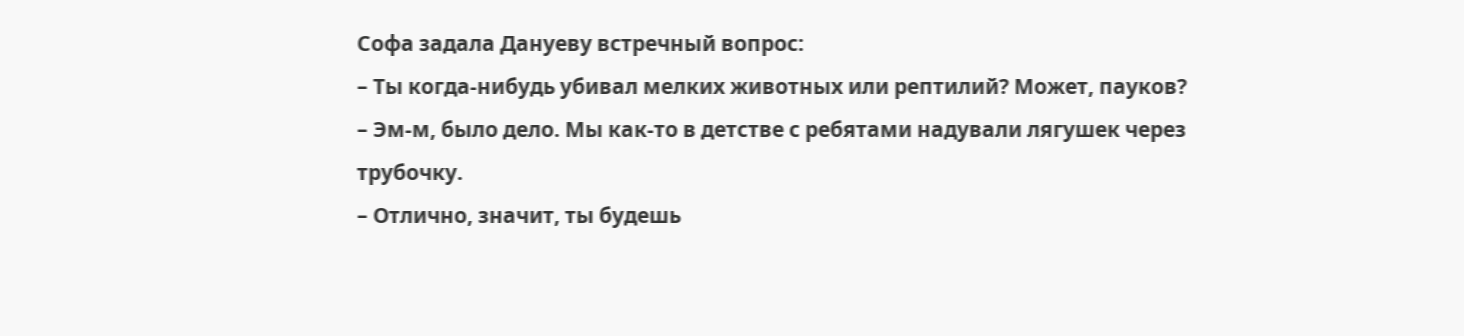Софа задала Дануеву встречный вопрос:
– Ты когда-нибудь убивал мелких животных или рептилий? Может, пауков?
– Эм-м, было дело. Мы как-то в детстве с ребятами надували лягушек через трубочку.
– Отлично, значит, ты будешь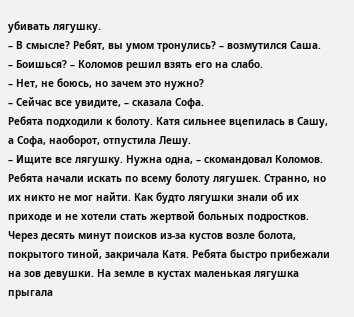убивать лягушку.
– В смысле? Ребят, вы умом тронулись? – возмутился Саша.
– Боишься? – Коломов решил взять его на слабо.
– Нет, не боюсь, но зачем это нужно?
– Сейчас все увидите, – сказала Софа.
Ребята подходили к болоту. Катя сильнее вцепилась в Сашу, а Софа, наоборот, отпустила Лешу.
– Ищите все лягушку. Нужна одна, – скомандовал Коломов.
Ребята начали искать по всему болоту лягушек. Странно, но их никто не мог найти. Как будто лягушки знали об их приходе и не хотели стать жертвой больных подростков.
Через десять минут поисков из-за кустов возле болота, покрытого тиной, закричала Катя. Ребята быстро прибежали на зов девушки. На земле в кустах маленькая лягушка прыгала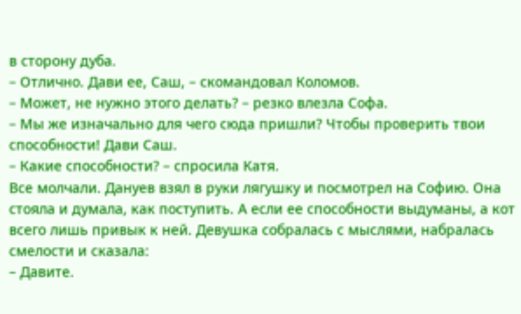в сторону дуба.
– Отлично. Дави ее, Саш, – скомандовал Коломов.
– Может, не нужно этого делать? – резко влезла Софа.
– Мы же изначально для чего сюда пришли? Чтобы проверить твои способности! Дави Саш.
– Какие способности? – спросила Катя.
Все молчали. Дануев взял в руки лягушку и посмотрел на Софию. Она стояла и думала, как поступить. А если ее способности выдуманы, а кот всего лишь привык к ней. Девушка собралась с мыслями, набралась смелости и сказала:
– Давите.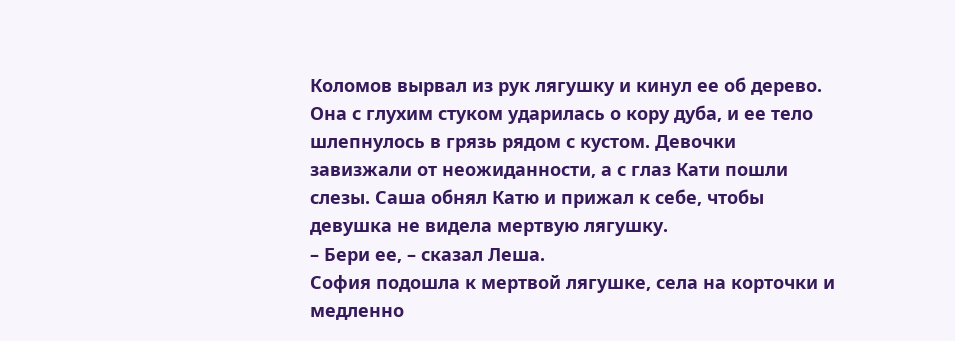Коломов вырвал из рук лягушку и кинул ее об дерево. Она с глухим стуком ударилась о кору дуба, и ее тело шлепнулось в грязь рядом с кустом. Девочки завизжали от неожиданности, а с глаз Кати пошли слезы. Саша обнял Катю и прижал к себе, чтобы девушка не видела мертвую лягушку.
– Бери ее, – сказал Леша.
София подошла к мертвой лягушке, села на корточки и медленно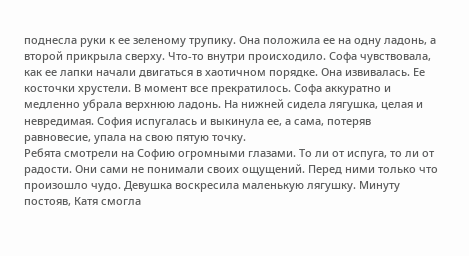поднесла руки к ее зеленому трупику. Она положила ее на одну ладонь, а второй прикрыла сверху. Что-то внутри происходило. Софа чувствовала, как ее лапки начали двигаться в хаотичном порядке. Она извивалась. Ее косточки хрустели. В момент все прекратилось. Софа аккуратно и медленно убрала верхнюю ладонь. На нижней сидела лягушка, целая и невредимая. София испугалась и выкинула ее, а сама, потеряв равновесие, упала на свою пятую точку.
Ребята смотрели на Софию огромными глазами. То ли от испуга, то ли от радости. Они сами не понимали своих ощущений. Перед ними только что произошло чудо. Девушка воскресила маленькую лягушку. Минуту постояв, Катя смогла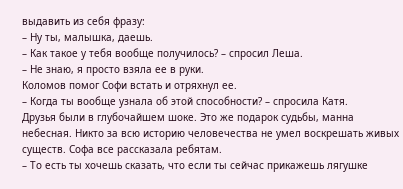выдавить из себя фразу:
– Ну ты, малышка, даешь.
– Как такое у тебя вообще получилось? – спросил Леша.
– Не знаю, я просто взяла ее в руки.
Коломов помог Софи встать и отряхнул ее.
– Когда ты вообще узнала об этой способности? – спросила Катя.
Друзья были в глубочайшем шоке. Это же подарок судьбы, манна небесная. Никто за всю историю человечества не умел воскрешать живых существ. Софа все рассказала ребятам.
– То есть ты хочешь сказать, что если ты сейчас прикажешь лягушке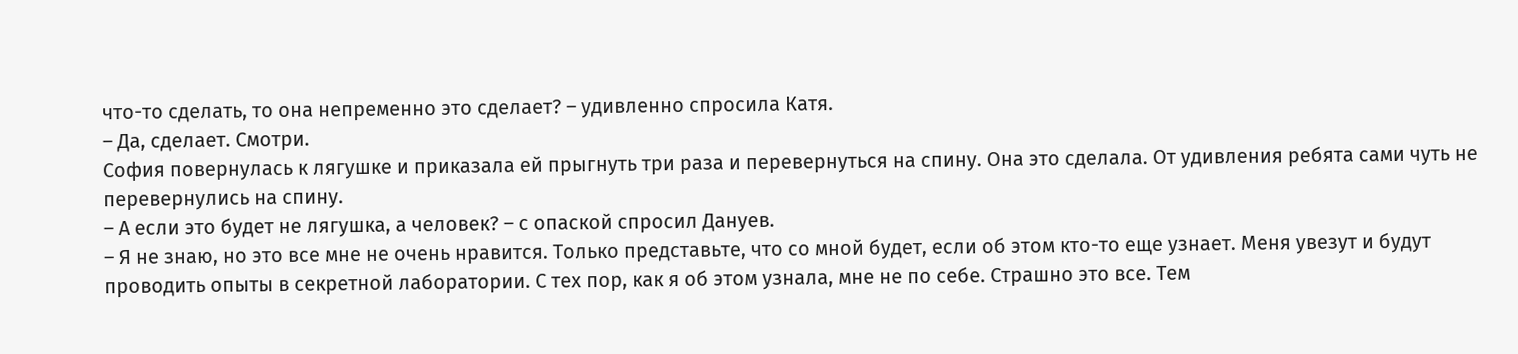что-то сделать, то она непременно это сделает? – удивленно спросила Катя.
– Да, сделает. Смотри.
София повернулась к лягушке и приказала ей прыгнуть три раза и перевернуться на спину. Она это сделала. От удивления ребята сами чуть не перевернулись на спину.
– А если это будет не лягушка, а человек? – с опаской спросил Дануев.
– Я не знаю, но это все мне не очень нравится. Только представьте, что со мной будет, если об этом кто-то еще узнает. Меня увезут и будут проводить опыты в секретной лаборатории. С тех пор, как я об этом узнала, мне не по себе. Страшно это все. Тем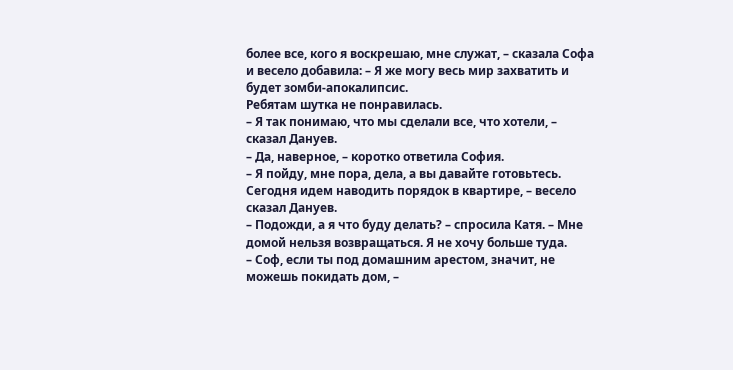более все, кого я воскрешаю, мне служат, – сказала Софа и весело добавила: – Я же могу весь мир захватить и будет зомби-апокалипсис.
Ребятам шутка не понравилась.
– Я так понимаю, что мы сделали все, что хотели, – сказал Дануев.
– Да, наверное, – коротко ответила София.
– Я пойду, мне пора, дела, а вы давайте готовьтесь. Сегодня идем наводить порядок в квартире, – весело сказал Дануев.
– Подожди, а я что буду делать? – спросила Катя. – Мне домой нельзя возвращаться. Я не хочу больше туда.
– Соф, если ты под домашним арестом, значит, не можешь покидать дом, –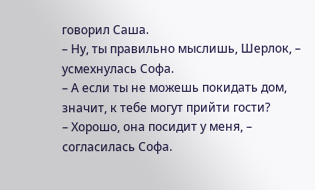говорил Саша.
– Ну, ты правильно мыслишь, Шерлок, – усмехнулась Софа.
– А если ты не можешь покидать дом, значит, к тебе могут прийти гости?
– Хорошо, она посидит у меня, – согласилась Софа.